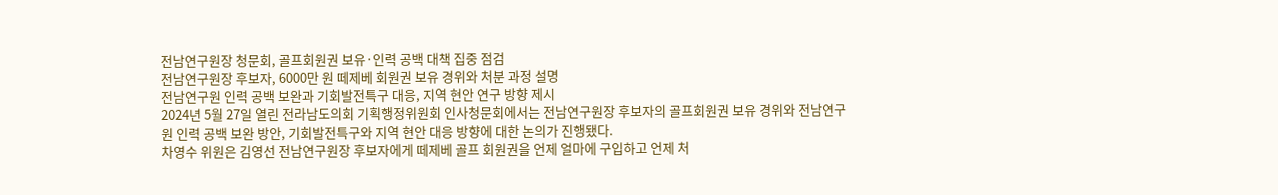전남연구원장 청문회, 골프회원권 보유·인력 공백 대책 집중 점검
전남연구원장 후보자, 6000만 원 떼제베 회원권 보유 경위와 처분 과정 설명
전남연구원 인력 공백 보완과 기회발전특구 대응, 지역 현안 연구 방향 제시
2024년 5월 27일 열린 전라남도의회 기획행정위원회 인사청문회에서는 전남연구원장 후보자의 골프회원권 보유 경위와 전남연구원 인력 공백 보완 방안, 기회발전특구와 지역 현안 대응 방향에 대한 논의가 진행됐다.
차영수 위원은 김영선 전남연구원장 후보자에게 떼제베 골프 회원권을 언제 얼마에 구입하고 언제 처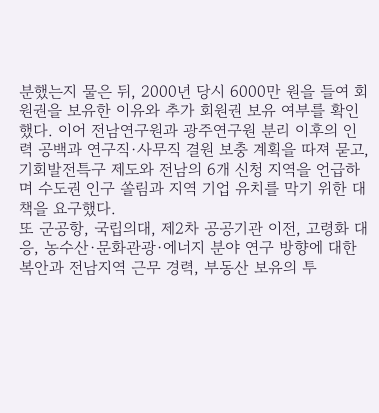분했는지 물은 뒤, 2000년 당시 6000만 원을 들여 회원권을 보유한 이유와 추가 회원권 보유 여부를 확인했다. 이어 전남연구원과 광주연구원 분리 이후의 인력 공백과 연구직·사무직 결원 보충 계획을 따져 묻고, 기회발전특구 제도와 전남의 6개 신청 지역을 언급하며 수도권 인구 쏠림과 지역 기업 유치를 막기 위한 대책을 요구했다.
또 군공항, 국립의대, 제2차 공공기관 이전, 고령화 대응, 농수산·문화관광·에너지 분야 연구 방향에 대한 복안과 전남지역 근무 경력, 부동산 보유의 투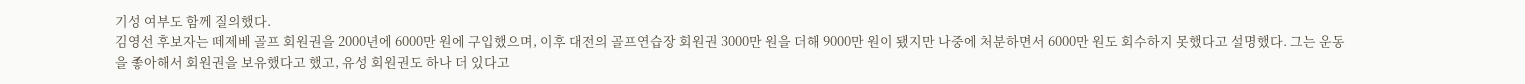기성 여부도 함께 질의했다.
김영선 후보자는 떼제베 골프 회원권을 2000년에 6000만 원에 구입했으며, 이후 대전의 골프연습장 회원권 3000만 원을 더해 9000만 원이 됐지만 나중에 처분하면서 6000만 원도 회수하지 못했다고 설명했다. 그는 운동을 좋아해서 회원권을 보유했다고 했고, 유성 회원권도 하나 더 있다고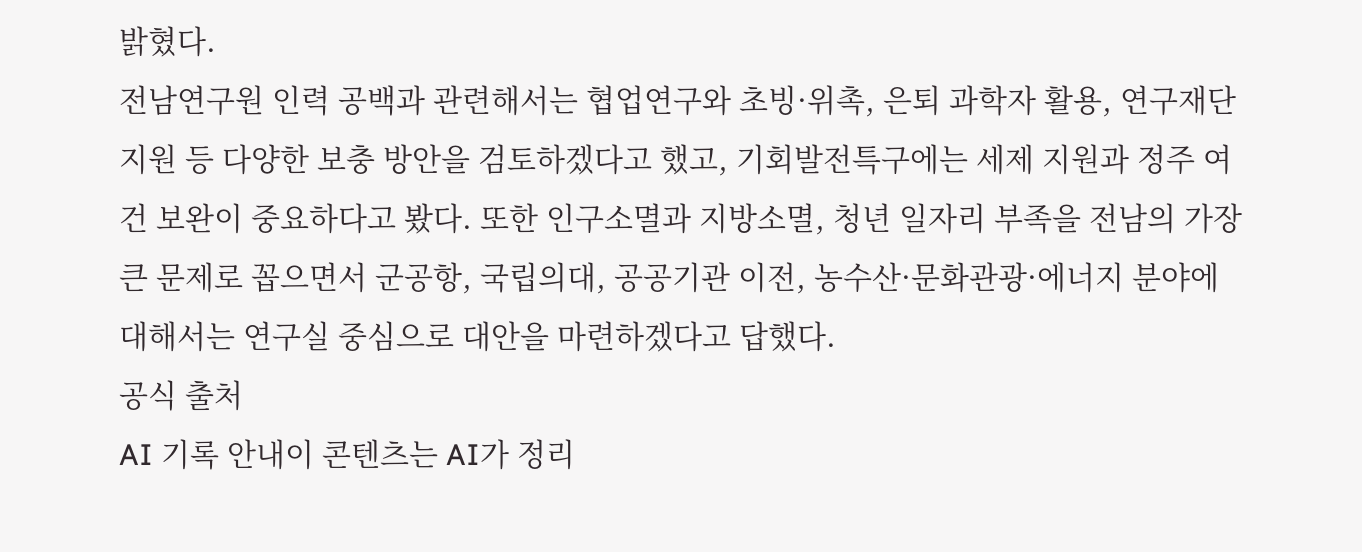밝혔다.
전남연구원 인력 공백과 관련해서는 협업연구와 초빙·위촉, 은퇴 과학자 활용, 연구재단 지원 등 다양한 보충 방안을 검토하겠다고 했고, 기회발전특구에는 세제 지원과 정주 여건 보완이 중요하다고 봤다. 또한 인구소멸과 지방소멸, 청년 일자리 부족을 전남의 가장 큰 문제로 꼽으면서 군공항, 국립의대, 공공기관 이전, 농수산·문화관광·에너지 분야에 대해서는 연구실 중심으로 대안을 마련하겠다고 답했다.
공식 출처
AI 기록 안내이 콘텐츠는 AI가 정리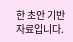한 초안 기반 자료입니다.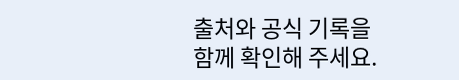출처와 공식 기록을 함께 확인해 주세요.